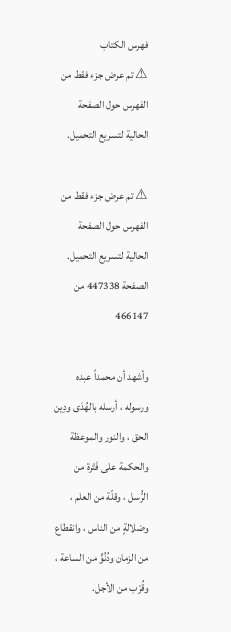فهرس الكتاب
⚠ تم عرض جزء فقط من الفهرس حول الصفحة الحالية لتسريع التحميل.

⚠ تم عرض جزء فقط من الفهرس حول الصفحة الحالية لتسريع التحميل.
الصفحة 447338 من 466147

وأشهد أن محمداً عبده ورسوله ، أرسله بالهُدَى ودِين الحق ، والنور والموعظة والحكمة على فَتْرة من الرُّسل ، وقلّة من العلم ، وضلالةٍ من الناس ، وانقطاع من الزمان ودُنُوٍّ من الساعة ، وقُرْب من الأجل.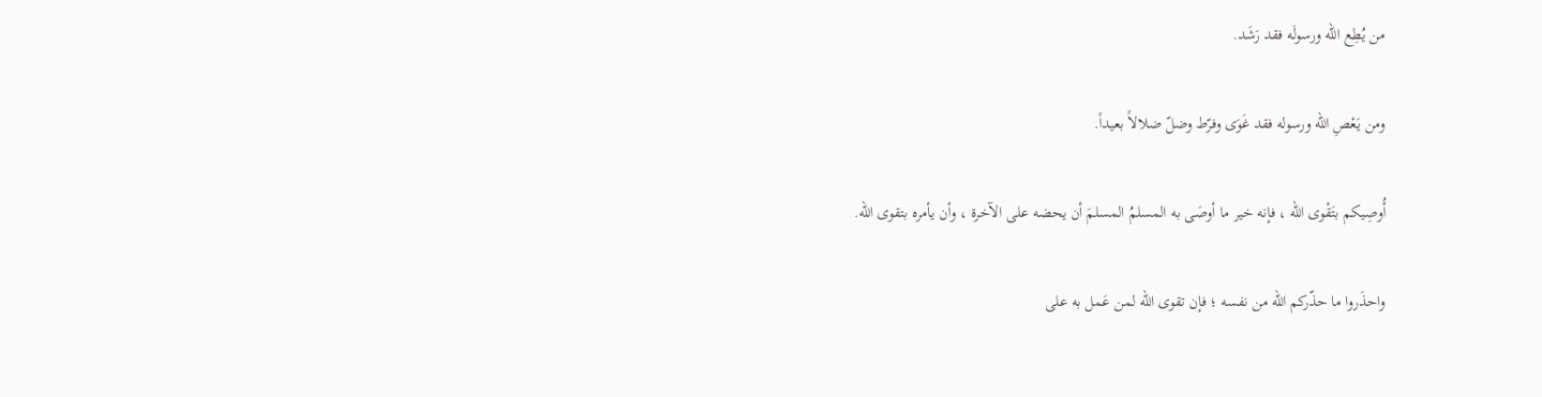من يُطِع الله ورسولَه فقد رَشَد.

ومن يَعْصِ الله ورسوله فقد غَوَى وفرّط وضلّ ضلالاً بعيداً.

أُوصِيكم بتَقْوى الله ، فإنه خير ما أوصَى به المسلمُ المسلمَ أن يحضه على الآخرة ، وأن يأمره بتقوى الله.

واحذَروا ما حذّركم الله من نفسه ؛ فإن تقوى الله لمن عَمل به على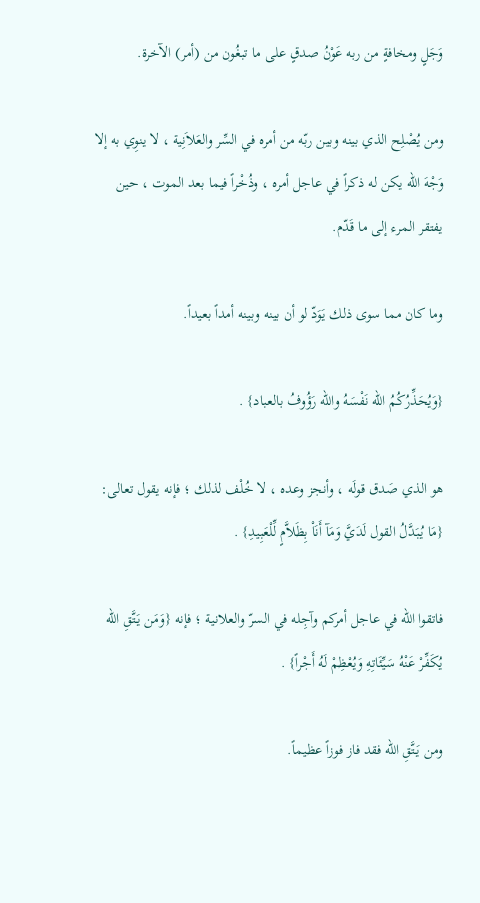وَجَلٍ ومخافةٍ من ربه عَوْنُ صدقٍ على ما تبغُون من (أمر) الآخرة.

ومن يُصْلِح الذي بينه وبين ربّه من أمره في السِّر والعَلاَنِية ، لا ينوِي به إلا وَجْهَ الله يكن له ذكراً في عاجل أمره ، وذُخْراً فيما بعد الموت ، حين يفتقر المرء إلى ما قَدّم.

وما كان مما سوى ذلك يَوَدّ لو أن بينه وبينه أمداً بعيداً.

{وَيُحَذِّرُكُمُ الله نَفْسَهُ والله رَؤُوفُ بالعباد} .

هو الذي صَدق قولَه ، وأنجز وعده ، لا خُلْف لذلك ؛ فإنه يقول تعالى: {مَا يُبَدَّلُ القول لَدَيَّ وَمَآ أَنَاْ بِظَلاَّمٍ لِّلْعَبِيدِ} .

فاتقوا الله في عاجل أمركم وآجِله في السرّ والعلانية ؛ فإنه {وَمَن يَتَّقِ الله يُكَفِّرْ عَنْهُ سَيِّئَاتِهِ وَيُعْظِمْ لَهُ أَجْراً} .

ومن يَتَّقِ الله فقد فاز فوزاً عظيماً.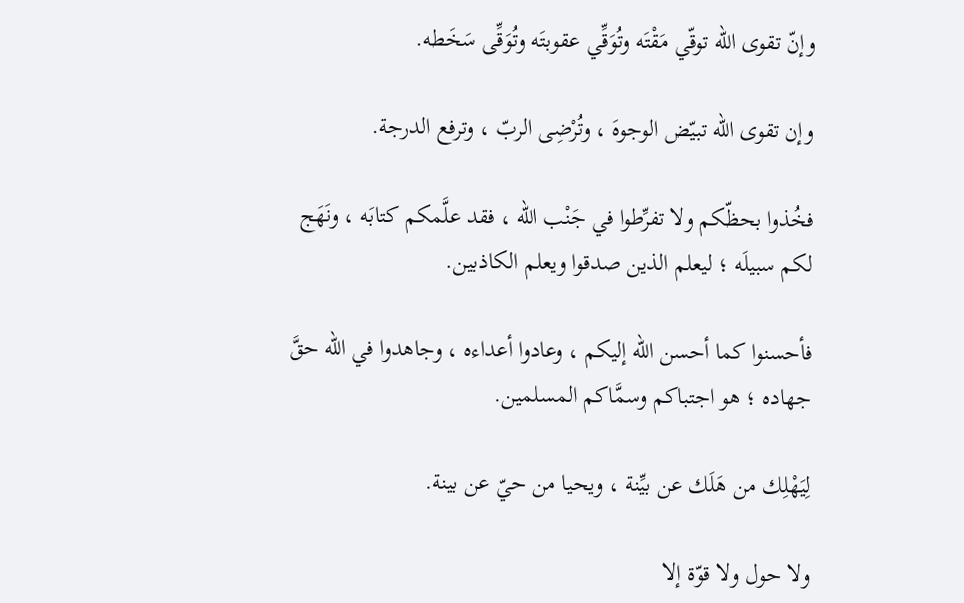وإنّ تقوى الله توقّي مَقْتَه وتُوَقِّي عقوبتَه وتُوَقِّى سَخَطه.

وإن تقوى الله تبيّض الوجوهَ ، وتُرْضِى الربّ ، وترفع الدرجة.

فخُذوا بحظّكم ولا تفرِّطوا في جَنْب الله ، فقد علَّمكم كتابَه ، ونَهَج لكم سبيلَه ؛ ليعلم الذين صدقوا ويعلم الكاذبين.

فأحسنوا كما أحسن الله إليكم ، وعادوا أعداءه ، وجاهدوا في الله حقَّ جهاده ؛ هو اجتباكم وسمَّاكم المسلمين.

لِيَهْلِك من هَلَك عن بيِّنة ، ويحيا من حيّ عن بينة.

ولا حول ولا قوّة إلا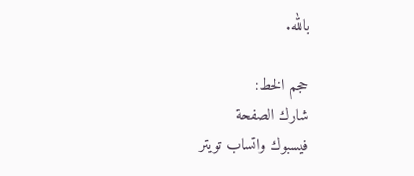بالله.

حجم الخط:
شارك الصفحة
فيسبوك واتساب تويتر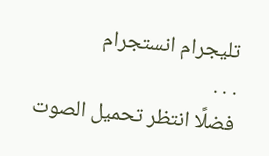تليجرام انستجرام
. . .
فضلًا انتظر تحميل الصوت